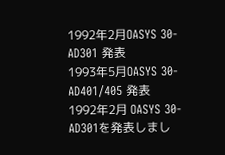1992年2月OASYS 30-AD301 発表
1993年5月OASYS 30-AD401/405 発表
1992年2月 OASYS 30-AD301を発表しまし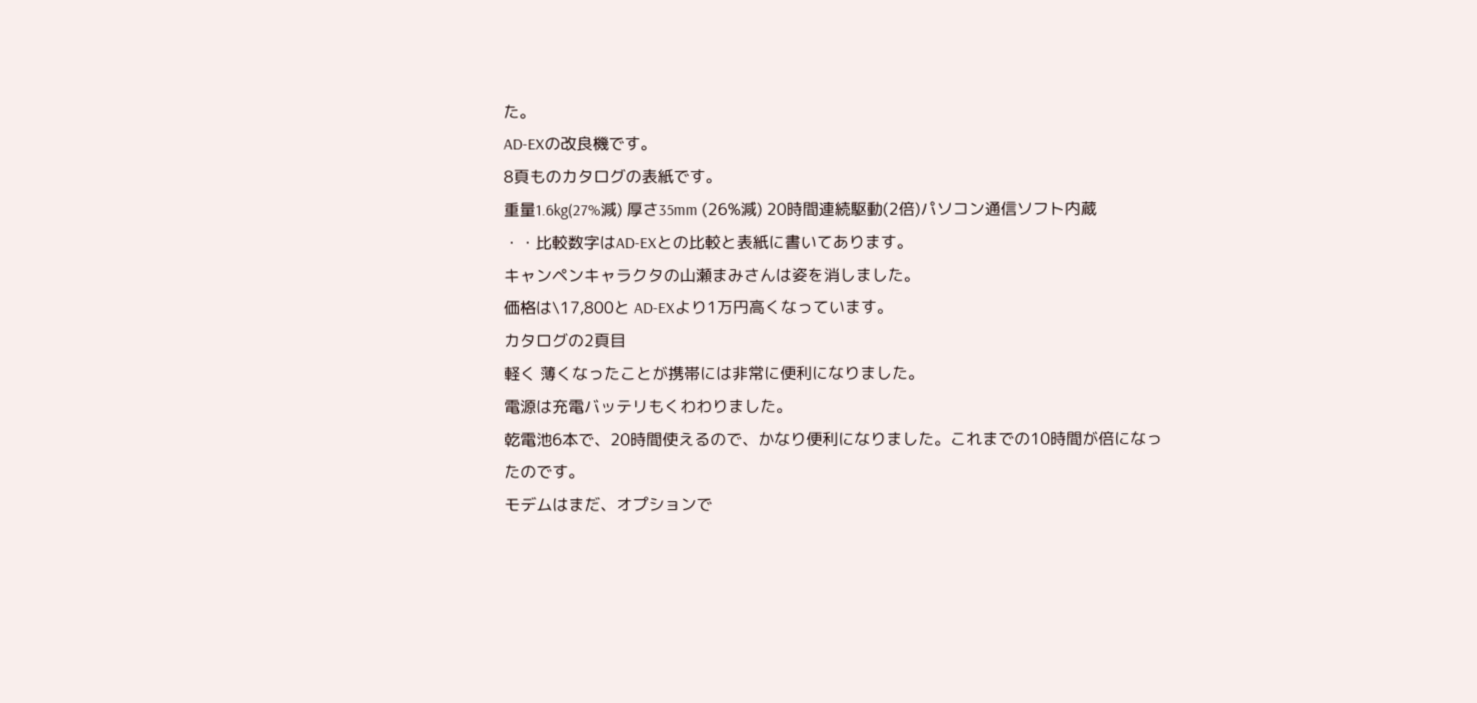た。
AD-EXの改良機です。
8頁ものカタログの表紙です。
重量1.6kg(27%減) 厚さ35mm (26%減) 20時間連続駆動(2倍)パソコン通信ソフト内蔵
・・比較数字はAD-EXとの比較と表紙に書いてあります。
キャンペンキャラクタの山瀬まみさんは姿を消しました。
価格は\17,800と AD-EXより1万円高くなっています。
カタログの2頁目
軽く 薄くなったことが携帯には非常に便利になりました。
電源は充電バッテリもくわわりました。
乾電池6本で、20時間使えるので、かなり便利になりました。これまでの10時間が倍になったのです。
モデムはまだ、オプションで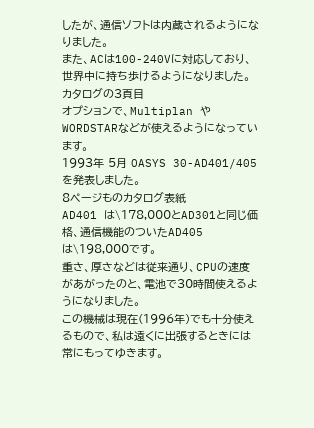したが、通信ソフトは内蔵されるようになりました。
また、ACは100-240Vに対応しており、世界中に持ち歩けるようになりました。
カタログの3頁目
オプションで、Multiplan や WORDSTARなどが使えるようになっています。
1993年 5月 OASYS 30-AD401/405を発表しました。
8ページものカタログ表紙
AD401 は\178,000とAD301と同じ価格、通信機能のついたAD405は\198,000です。
重さ、厚さなどは従来通り、CPUの速度があがったのと、電池で30時間使えるようになりました。
この機械は現在(1996年)でも十分使えるもので、私は遠くに出張するときには常にもってゆきます。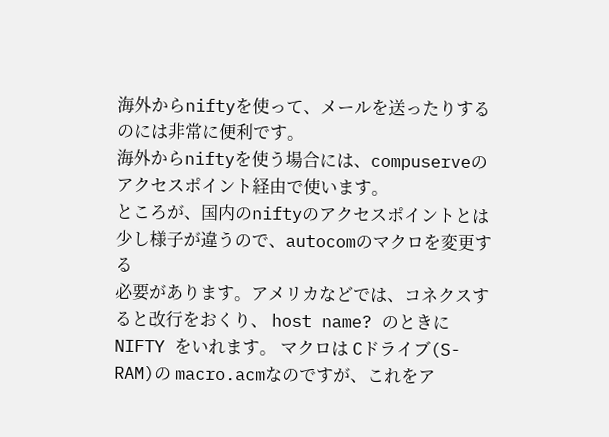海外からniftyを使って、メールを送ったりするのには非常に便利です。
海外からniftyを使う場合には、compuserveのアクセスポイント経由で使います。
ところが、国内のniftyのアクセスポイントとは少し様子が違うので、autocomのマクロを変更する
必要があります。アメリカなどでは、コネクスすると改行をおくり、 host name? のときに
NIFTY をいれます。 マクロは Cドライブ(S-RAM)の macro.acmなのですが、これをア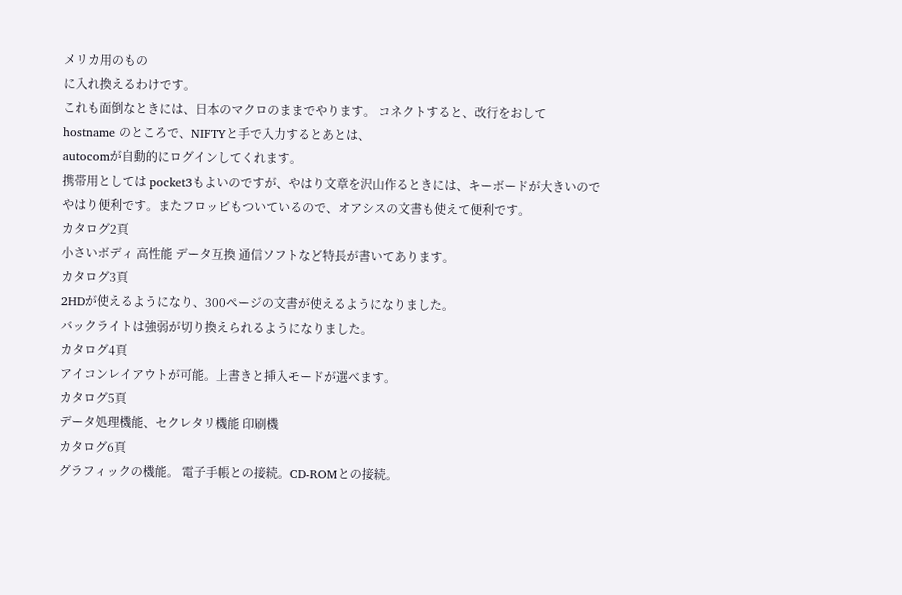メリカ用のもの
に入れ換えるわけです。
これも面倒なときには、日本のマクロのままでやります。 コネクトすると、改行をおして
hostname のところで、NIFTYと手で入力するとあとは、
autocomが自動的にログインしてくれます。
携帯用としては pocket3もよいのですが、やはり文章を沢山作るときには、キーボードが大きいので
やはり便利です。またフロッピもついているので、オアシスの文書も使えて便利です。
カタログ2頁
小さいボディ 高性能 データ互換 通信ソフトなど特長が書いてあります。
カタログ3頁
2HDが使えるようになり、300ページの文書が使えるようになりました。
バックライトは強弱が切り換えられるようになりました。
カタログ4頁
アイコンレイアウトが可能。上書きと挿入モードが選べます。
カタログ5頁
データ処理機能、セクレタリ機能 印刷機
カタログ6頁
グラフィックの機能。 電子手帳との接続。CD-ROMとの接続。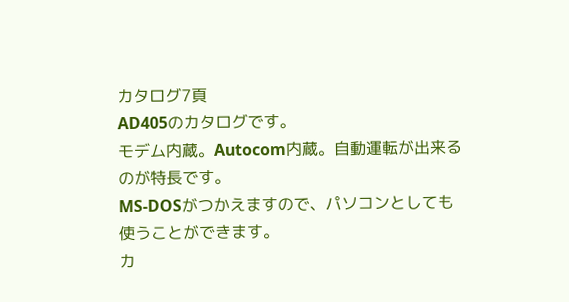カタログ7頁
AD405のカタログです。
モデム内蔵。Autocom内蔵。自動運転が出来るのが特長です。
MS-DOSがつかえますので、パソコンとしても使うことができます。
カ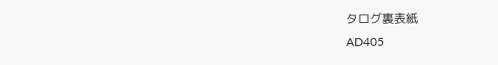タログ裏表紙
AD405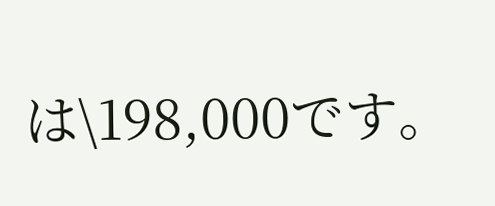は\198,000です。